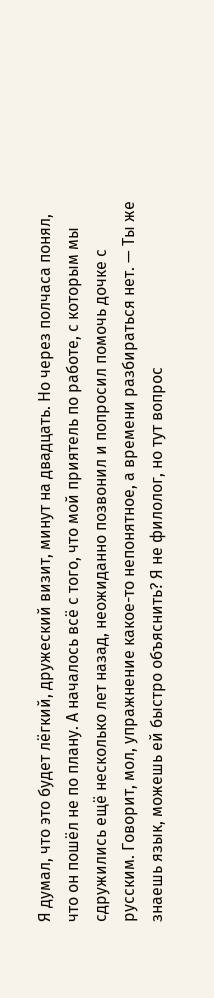Я думал, что это будет лёгкий, дружеский визит, минут на двадцать. Но через полчаса понял, что он пошёл не по плану. А началось всё с того, что мой приятель по работе, с которым мы сдружились ещё несколько лет назад, неожиданно позвонил и попросил помочь дочке с русским. Говорит, мол, упражнение какое-то непонятное, а времени разбираться нет. — Ты же знаешь язык, можешь ей быстро объяснить? Я не филолог, но тут вопрос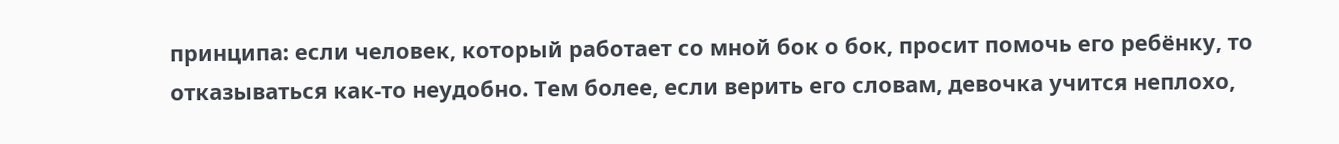принципа: если человек, который работает со мной бок о бок, просит помочь его ребёнку, то отказываться как-то неудобно. Тем более, если верить его словам, девочка учится неплохо,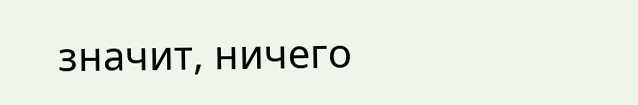значит, ничего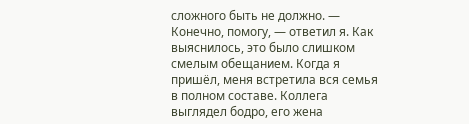сложного быть не должно. — Конечно, помогу, — ответил я. Как выяснилось, это было слишком смелым обещанием. Когда я пришёл, меня встретила вся семья в полном составе. Коллега выглядел бодро, его жена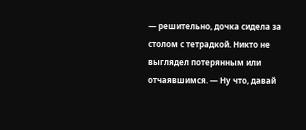— решительно, дочка сидела за столом с тетрадкой. Никто не выглядел потерянным или отчаявшимся. — Ну что, давай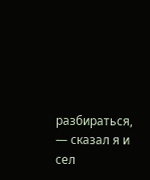разбираться, — сказал я и сел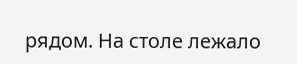рядом. На столе лежало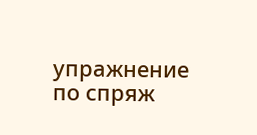упражнение по спряж